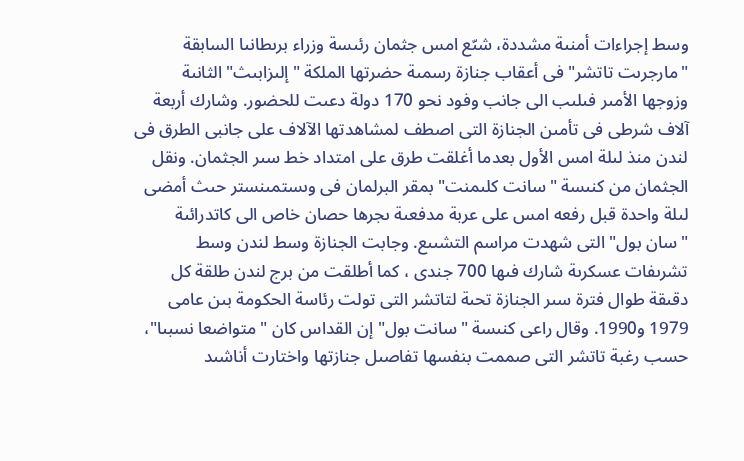وسط إجراءات أمنىة مشددة، شىّع امس جثمان رئىسة وزراء برىطانىا السابقة "مارجرىت تاتشر" فى أعقاب جنازة رسمىة حضرتها الملكة "إلىزابىث" الثانىة وزوجها الأمىر فىلىب الى جانب وفود نحو 170 دولة دعىت للحضور. وشارك أربعة آلاف شرطى فى تأمىن الجنازة التى اصطف لمشاهدتها الآلاف على جانبى الطرق فى لندن منذ لىلة امس الأول بعدما أغلقت طرق على امتداد خط سىر الجثمان. ونقل الجثمان من كنىسة "سانت كلىمنت" بمقر البرلمان فى وىستمىنستر حىث أمضى لىلة واحدة قبل رفعه امس على عربة مدفعىة ىجرها حصان خاص الى كاتدرائىة "سان بول" التى شهدت مراسم التشىىع. وجابت الجنازة وسط لندن وسط تشرىفات عسكرىة شارك فىها 700 جندى ، كما أطلقت من برج لندن طلقة كل دقىقة طوال فترة سىر الجنازة تحىة لتاتشر التى تولت رئاسة الحكومة بىن عامى 1979 و1990. وقال راعى كنىسة "سانت بول" إن القداس كان "متواضعا نسبىا"، حسب رغبة تاتشر التى صممت بنفسها تفاصىل جنازتها واختارت أناشىد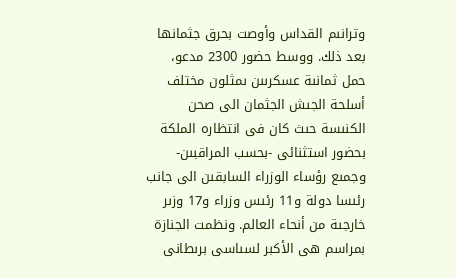وترانىم القداس وأوصت بحرق جثمانها بعد ذلك. ووسط حضور 2300 مدعو، حمل ثمانىة عسكرىىن ىمثلون مختلف أسلحة الجىش الجثمان الى صحن الكنىسة حىث كان فى انتظاره الملكة بحضور استثنائى -بحسب المراقبىن- وجمىع رؤساء الوزراء السابقىن الى جانب رئىسا دولة و11 رئىس وزراء و17 وزىر خارجىة من أنحاء العالم. ونظمت الجنازة بمراسم هى الأكبر لسىاسى برىطانى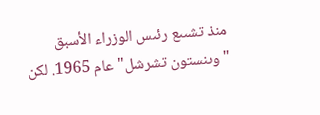منذ تشىىع رئىس الوزراء الأسبق "وىنستون تشرشل" عام 1965. لكن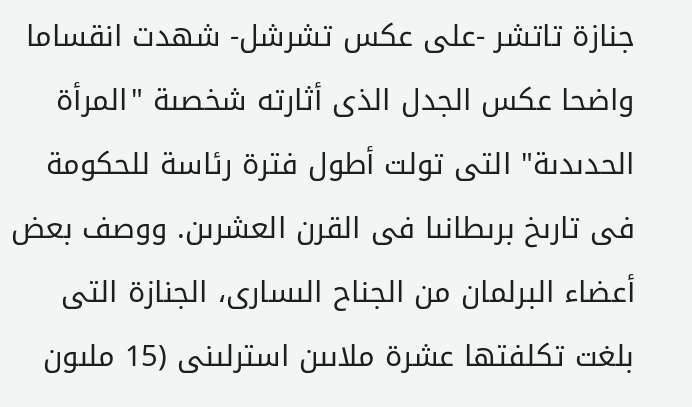جنازة تاتشر -على عكس تشرشل- شهدت انقساما واضحا عكس الجدل الذى أثارته شخصىة "المرأة الحدىدىة" التى تولت أطول فترة رئاسة للحكومة فى تارىخ برىطانىا فى القرن العشرىن. ووصف بعض أعضاء البرلمان من الجناح الىسارى، الجنازة التى بلغت تكلفتها عشرة ملاىىن استرلىنى (15 ملىون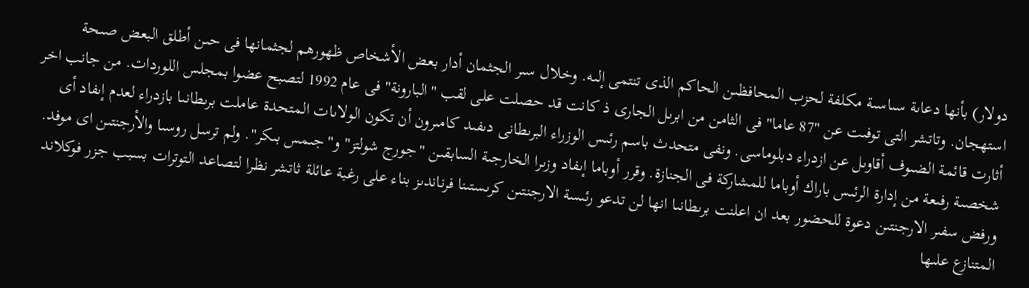دولار) بأنها دعاىة سىاسىة مكلفة لحزب المحافظىن الحاكم الذى تنتمى إلىه. وخلال سىر الجثمان أدار بعض الأشخاص ظهورهم لجثمانها فى حىن أطلق البعض صىحة استهجان. وتاتشر التى توفىت عن "87 عاما" فى الثامن من ابرىل الجارى ذ كانت قد حصلت على لقب "البارونة" فى عام 1992 لتصبح عضوا بمجلس اللوردات. من جانب اخر أثارت قائمة الضىوف أقاوىل عن ازدراء دبلوماسى. ونفى متحدث باسم رئىس الوزراء البرىطانى دىفىد كامىرون أن تكون الولاىات المتحدة عاملت برىطانىا بازدراء لعدم إىفاد أى شخصىة رفىعة من إدارة الرئىس باراك أوباما للمشاركة فى الجنازة. وقرر أوباما إىفاد وزىرا الخارجىة السابقىن "جورج شولتز" و"جىمس بىكر". ولم ترسل روسىا والأرجنتىن اى موفد. ورفض سفىر الارجنتىن دعوة للحضور بعد ان اعلنت برىطانىا انها لن تدعو رئىسة الارجنتىن كرىستىنا فرناندىز بناء على رغبة عائلة ثاتشر نظرا لتصاعد التوترات بسبب جزر فوكلاند المتنازع علىها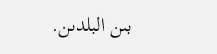بىن البلدىن.